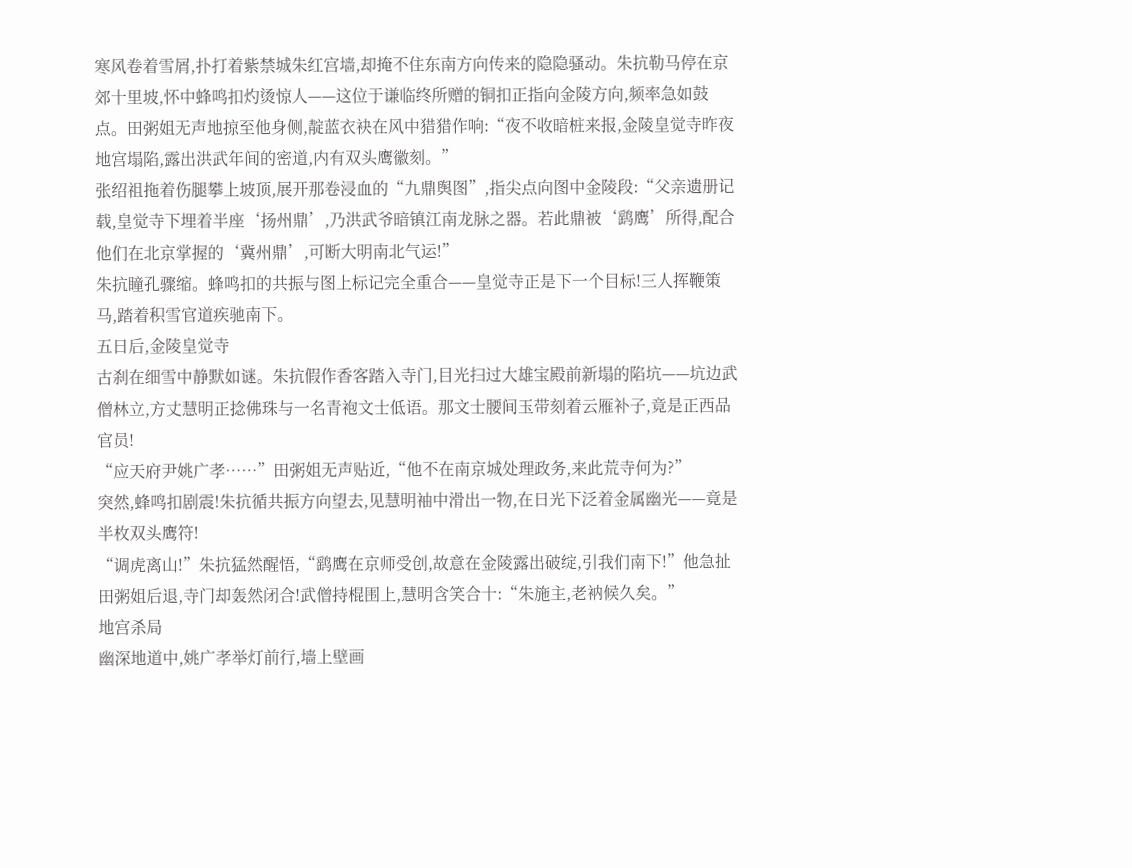寒风卷着雪屑,扑打着紫禁城朱红宫墙,却掩不住东南方向传来的隐隐骚动。朱抗勒马停在京郊十里坡,怀中蜂鸣扣灼烫惊人——这位于谦临终所赠的铜扣正指向金陵方向,频率急如鼓点。田粥姐无声地掠至他身侧,靛蓝衣袂在风中猎猎作响:“夜不收暗桩来报,金陵皇觉寺昨夜地宫塌陷,露出洪武年间的密道,内有双头鹰徽刻。”
张绍祖拖着伤腿攀上坡顶,展开那卷浸血的“九鼎舆图”,指尖点向图中金陵段:“父亲遗册记载,皇觉寺下埋着半座‘扬州鼎’,乃洪武爷暗镇江南龙脉之器。若此鼎被‘鹞鹰’所得,配合他们在北京掌握的‘冀州鼎’,可断大明南北气运!”
朱抗瞳孔骤缩。蜂鸣扣的共振与图上标记完全重合——皇觉寺正是下一个目标!三人挥鞭策马,踏着积雪官道疾驰南下。
五日后,金陵皇觉寺
古刹在细雪中静默如谜。朱抗假作香客踏入寺门,目光扫过大雄宝殿前新塌的陷坑——坑边武僧林立,方丈慧明正捻佛珠与一名青袍文士低语。那文士腰间玉带刻着云雁补子,竟是正西品官员!
“应天府尹姚广孝……”田粥姐无声贴近,“他不在南京城处理政务,来此荒寺何为?”
突然,蜂鸣扣剧震!朱抗循共振方向望去,见慧明袖中滑出一物,在日光下泛着金属幽光——竟是半枚双头鹰符!
“调虎离山!”朱抗猛然醒悟,“鹞鹰在京师受创,故意在金陵露出破绽,引我们南下!”他急扯田粥姐后退,寺门却轰然闭合!武僧持棍围上,慧明含笑合十:“朱施主,老衲候久矣。”
地宫杀局
幽深地道中,姚广孝举灯前行,墙上壁画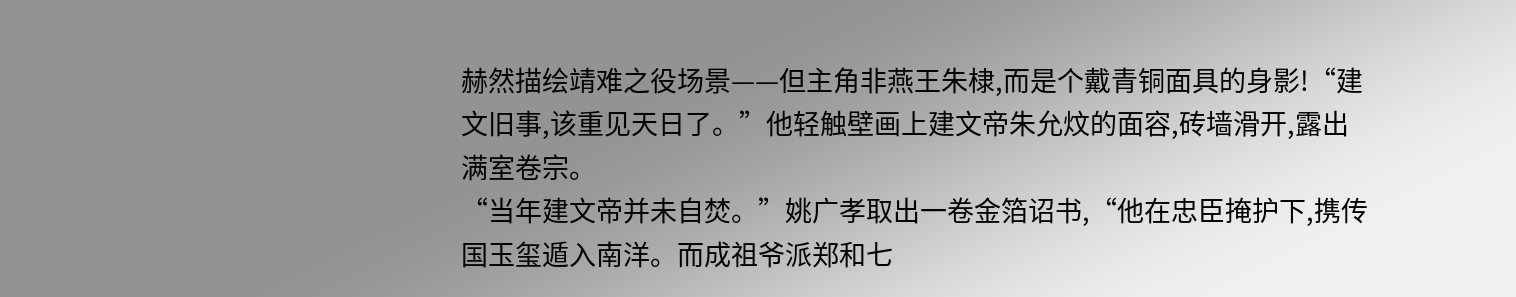赫然描绘靖难之役场景——但主角非燕王朱棣,而是个戴青铜面具的身影!“建文旧事,该重见天日了。”他轻触壁画上建文帝朱允炆的面容,砖墙滑开,露出满室卷宗。
“当年建文帝并未自焚。”姚广孝取出一卷金箔诏书,“他在忠臣掩护下,携传国玉玺遁入南洋。而成祖爷派郑和七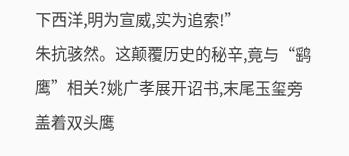下西洋,明为宣威,实为追索!”
朱抗骇然。这颠覆历史的秘辛,竟与“鹞鹰”相关?姚广孝展开诏书,末尾玉玺旁盖着双头鹰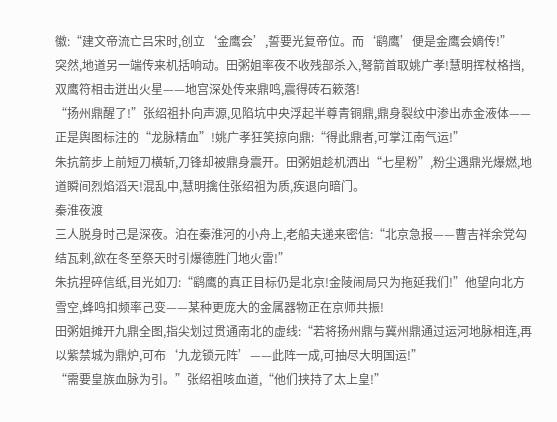徽:“建文帝流亡吕宋时,创立‘金鹰会’,誓要光复帝位。而‘鹞鹰’便是金鹰会嫡传!”
突然,地道另一端传来机括响动。田粥姐率夜不收残部杀入,弩箭首取姚广孝!慧明挥杖格挡,双鹰符相击迸出火星——地宫深处传来鼎鸣,震得砖石簌落!
“扬州鼎醒了!”张绍祖扑向声源,见陷坑中央浮起半尊青铜鼎,鼎身裂纹中渗出赤金液体——正是舆图标注的“龙脉精血”!姚广孝狂笑掠向鼎:“得此鼎者,可掌江南气运!”
朱抗箭步上前短刀横斩,刀锋却被鼎身震开。田粥姐趁机洒出“七星粉”,粉尘遇鼎光爆燃,地道瞬间烈焰滔天!混乱中,慧明擒住张绍祖为质,疾退向暗门。
秦淮夜渡
三人脱身时己是深夜。泊在秦淮河的小舟上,老船夫递来密信:“北京急报——曹吉祥余党勾结瓦剌,欲在冬至祭天时引爆德胜门地火雷!”
朱抗捏碎信纸,目光如刀:“鹞鹰的真正目标仍是北京!金陵闹局只为拖延我们!”他望向北方雪空,蜂鸣扣频率己变——某种更庞大的金属器物正在京师共振!
田粥姐摊开九鼎全图,指尖划过贯通南北的虚线:“若将扬州鼎与冀州鼎通过运河地脉相连,再以紫禁城为鼎炉,可布‘九龙锁元阵’——此阵一成,可抽尽大明国运!”
“需要皇族血脉为引。”张绍祖咳血道,“他们挟持了太上皇!”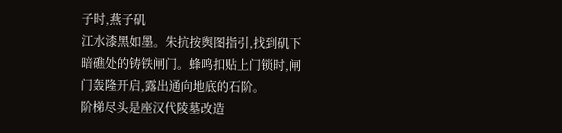子时,燕子矶
江水漆黑如墨。朱抗按舆图指引,找到矶下暗礁处的铸铁闸门。蜂鸣扣贴上门锁时,闸门轰隆开启,露出通向地底的石阶。
阶梯尽头是座汉代陵墓改造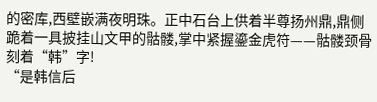的密库,西壁嵌满夜明珠。正中石台上供着半尊扬州鼎,鼎侧跪着一具披挂山文甲的骷髅,掌中紧握鎏金虎符——骷髅颈骨刻着“韩”字!
“是韩信后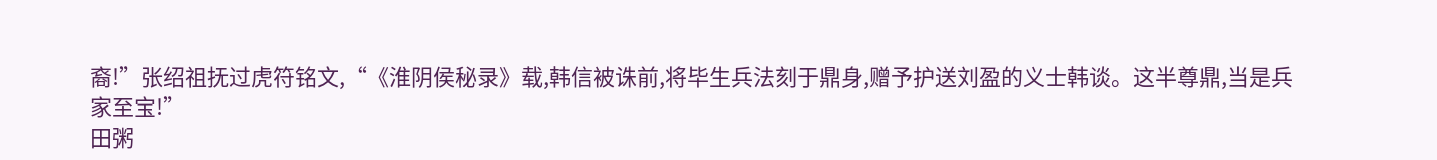裔!”张绍祖抚过虎符铭文,“《淮阴侯秘录》载,韩信被诛前,将毕生兵法刻于鼎身,赠予护送刘盈的义士韩谈。这半尊鼎,当是兵家至宝!”
田粥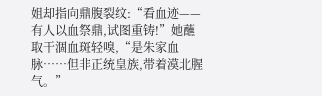姐却指向鼎腹裂纹:“看血迹——有人以血祭鼎,试图重铸!”她蘸取干涸血斑轻嗅,“是朱家血脉……但非正统皇族,带着漠北腥气。”